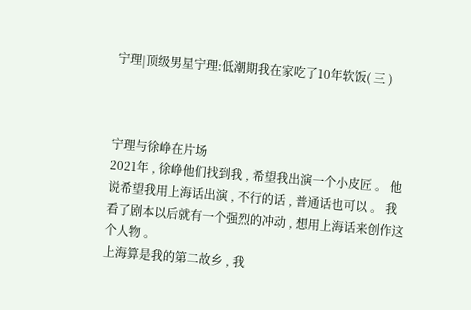宁理|顶级男星宁理:低潮期我在家吃了10年软饭( 三 )



宁理与徐峥在片场
2021年 , 徐峥他们找到我 , 希望我出演一个小皮匠 。 他说希望我用上海话出演 , 不行的话 , 普通话也可以 。 我看了剧本以后就有一个强烈的冲动 , 想用上海话来创作这个人物 。
上海算是我的第二故乡 , 我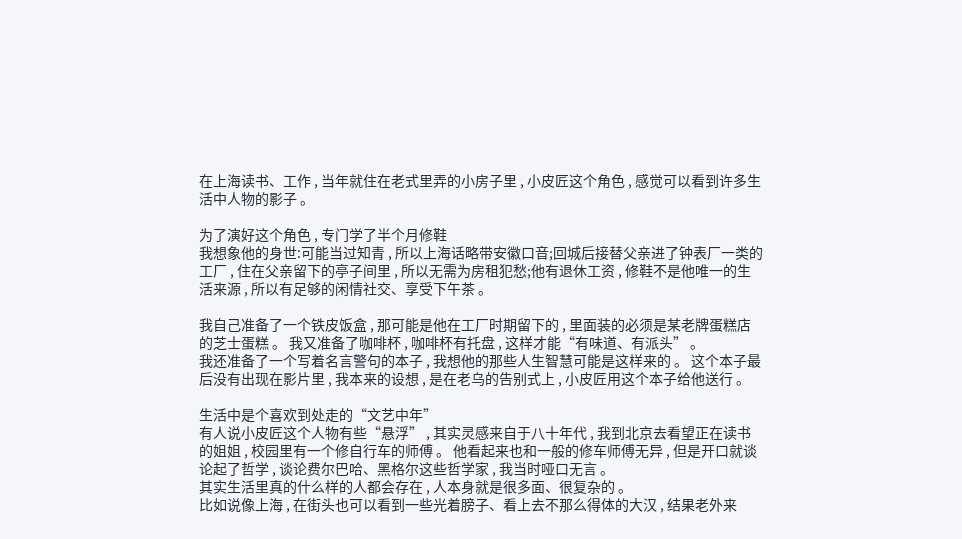在上海读书、工作 , 当年就住在老式里弄的小房子里 , 小皮匠这个角色 , 感觉可以看到许多生活中人物的影子 。

为了演好这个角色 , 专门学了半个月修鞋
我想象他的身世:可能当过知青 , 所以上海话略带安徽口音;回城后接替父亲进了钟表厂一类的工厂 , 住在父亲留下的亭子间里 , 所以无需为房租犯愁;他有退休工资 , 修鞋不是他唯一的生活来源 , 所以有足够的闲情社交、享受下午茶 。

我自己准备了一个铁皮饭盒 , 那可能是他在工厂时期留下的 , 里面装的必须是某老牌蛋糕店的芝士蛋糕 。 我又准备了咖啡杯 , 咖啡杯有托盘 , 这样才能“有味道、有派头” 。
我还准备了一个写着名言警句的本子 , 我想他的那些人生智慧可能是这样来的 。 这个本子最后没有出现在影片里 , 我本来的设想 , 是在老乌的告别式上 , 小皮匠用这个本子给他送行 。

生活中是个喜欢到处走的“文艺中年”
有人说小皮匠这个人物有些“悬浮” , 其实灵感来自于八十年代 , 我到北京去看望正在读书的姐姐 , 校园里有一个修自行车的师傅 。 他看起来也和一般的修车师傅无异 , 但是开口就谈论起了哲学 , 谈论费尔巴哈、黑格尔这些哲学家 , 我当时哑口无言 。
其实生活里真的什么样的人都会存在 , 人本身就是很多面、很复杂的 。
比如说像上海 , 在街头也可以看到一些光着膀子、看上去不那么得体的大汉 , 结果老外来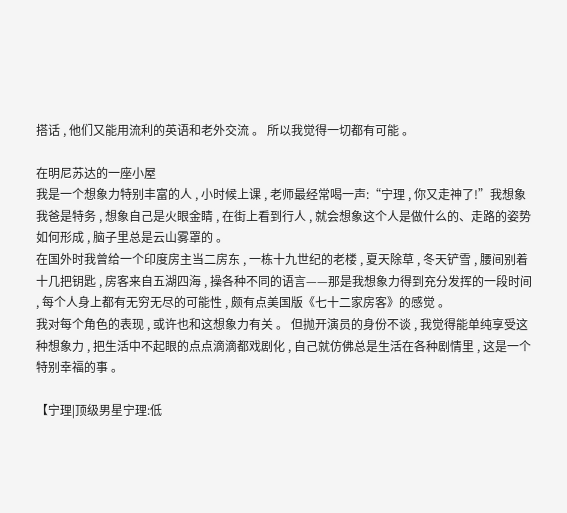搭话 , 他们又能用流利的英语和老外交流 。 所以我觉得一切都有可能 。

在明尼苏达的一座小屋
我是一个想象力特别丰富的人 , 小时候上课 , 老师最经常喝一声:“宁理 , 你又走神了!”我想象我爸是特务 , 想象自己是火眼金睛 , 在街上看到行人 , 就会想象这个人是做什么的、走路的姿势如何形成 , 脑子里总是云山雾罩的 。
在国外时我曾给一个印度房主当二房东 , 一栋十九世纪的老楼 , 夏天除草 , 冬天铲雪 , 腰间别着十几把钥匙 , 房客来自五湖四海 , 操各种不同的语言——那是我想象力得到充分发挥的一段时间 , 每个人身上都有无穷无尽的可能性 , 颇有点美国版《七十二家房客》的感觉 。
我对每个角色的表现 , 或许也和这想象力有关 。 但抛开演员的身份不谈 , 我觉得能单纯享受这种想象力 , 把生活中不起眼的点点滴滴都戏剧化 , 自己就仿佛总是生活在各种剧情里 , 这是一个特别幸福的事 。

【宁理|顶级男星宁理:低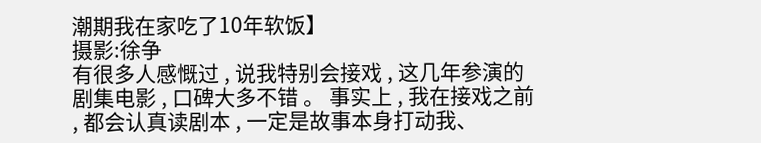潮期我在家吃了10年软饭】
摄影:徐争
有很多人感慨过 , 说我特别会接戏 , 这几年参演的剧集电影 , 口碑大多不错 。 事实上 , 我在接戏之前 , 都会认真读剧本 , 一定是故事本身打动我、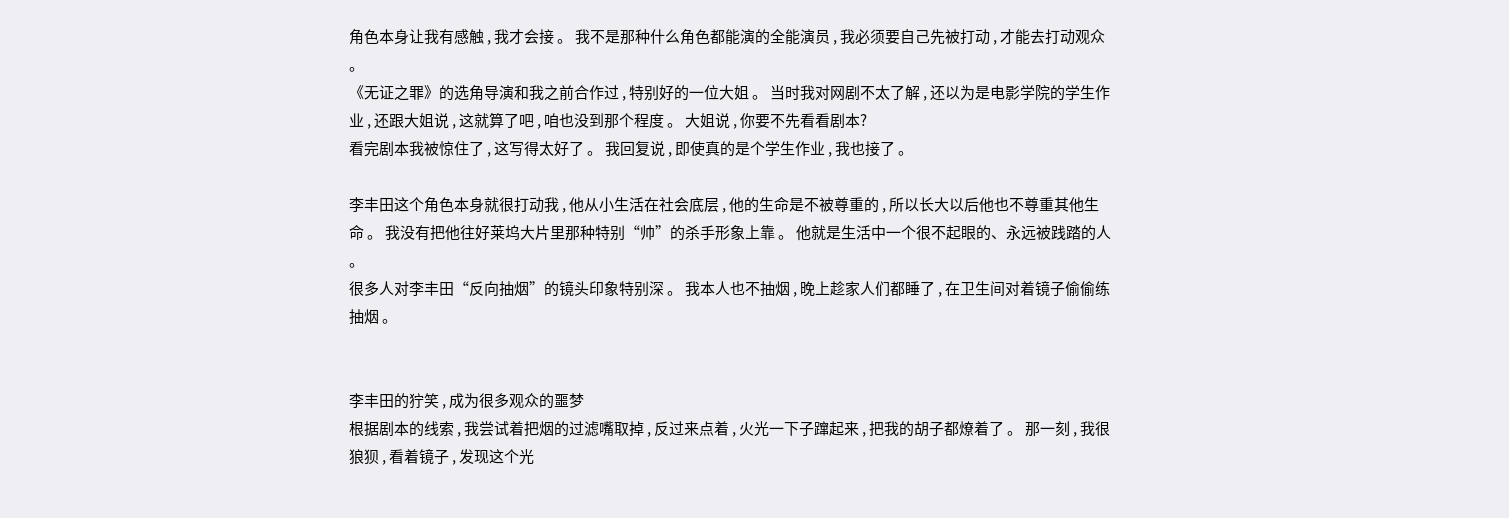角色本身让我有感触 , 我才会接 。 我不是那种什么角色都能演的全能演员 , 我必须要自己先被打动 , 才能去打动观众 。
《无证之罪》的选角导演和我之前合作过 , 特别好的一位大姐 。 当时我对网剧不太了解 , 还以为是电影学院的学生作业 , 还跟大姐说 , 这就算了吧 , 咱也没到那个程度 。 大姐说 , 你要不先看看剧本?
看完剧本我被惊住了 , 这写得太好了 。 我回复说 , 即使真的是个学生作业 , 我也接了 。

李丰田这个角色本身就很打动我 , 他从小生活在社会底层 , 他的生命是不被尊重的 , 所以长大以后他也不尊重其他生命 。 我没有把他往好莱坞大片里那种特别“帅”的杀手形象上靠 。 他就是生活中一个很不起眼的、永远被践踏的人 。
很多人对李丰田“反向抽烟”的镜头印象特别深 。 我本人也不抽烟 , 晚上趁家人们都睡了 , 在卫生间对着镜子偷偷练抽烟 。


李丰田的狞笑 , 成为很多观众的噩梦
根据剧本的线索 , 我尝试着把烟的过滤嘴取掉 , 反过来点着 , 火光一下子蹿起来 , 把我的胡子都燎着了 。 那一刻 , 我很狼狈 , 看着镜子 , 发现这个光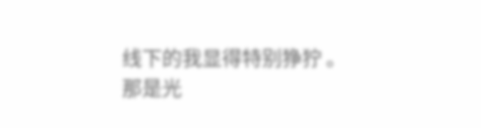线下的我显得特别狰狞 。
那是光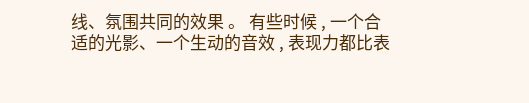线、氛围共同的效果 。 有些时候 , 一个合适的光影、一个生动的音效 , 表现力都比表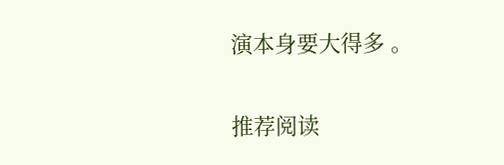演本身要大得多 。


推荐阅读